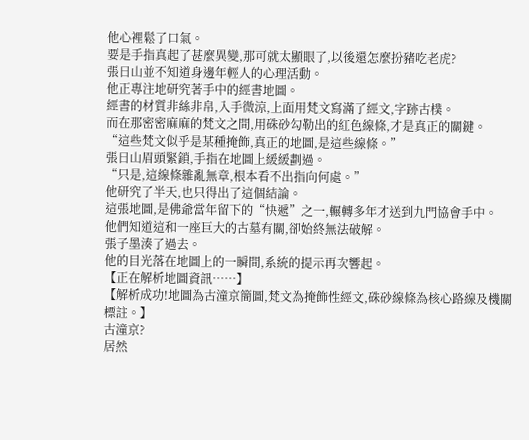他心裡鬆了口氣。
要是手指真起了甚麼異變,那可就太顯眼了,以後還怎麼扮豬吃老虎?
張日山並不知道身邊年輕人的心理活動。
他正專注地研究著手中的經書地圖。
經書的材質非絲非帛,入手微涼,上面用梵文寫滿了經文,字跡古樸。
而在那密密麻麻的梵文之間,用硃砂勾勒出的紅色線條,才是真正的關鍵。
“這些梵文似乎是某種掩飾,真正的地圖,是這些線條。”
張日山眉頭緊鎖,手指在地圖上緩緩劃過。
“只是,這線條雜亂無章,根本看不出指向何處。”
他研究了半天,也只得出了這個結論。
這張地圖,是佛爺當年留下的“快遞”之一,輾轉多年才送到九門協會手中。
他們知道這和一座巨大的古墓有關,卻始終無法破解。
張子墨湊了過去。
他的目光落在地圖上的一瞬間,系統的提示再次響起。
【正在解析地圖資訊……】
【解析成功!地圖為古潼京簡圖,梵文為掩飾性經文,硃砂線條為核心路線及機關標註。】
古潼京?
居然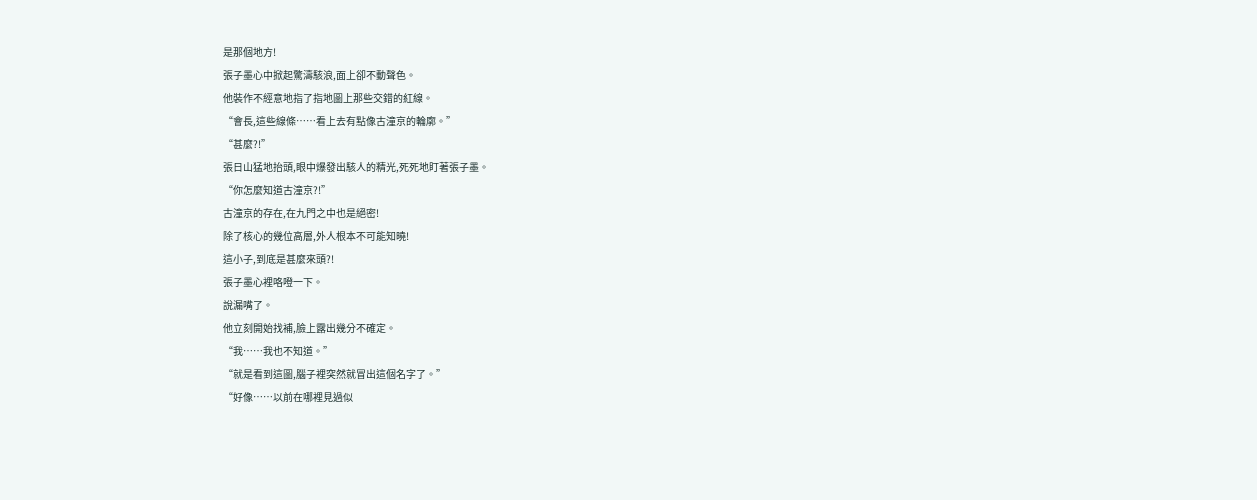是那個地方!
張子墨心中掀起驚濤駭浪,面上卻不動聲色。
他裝作不經意地指了指地圖上那些交錯的紅線。
“會長,這些線條……看上去有點像古潼京的輪廓。”
“甚麼?!”
張日山猛地抬頭,眼中爆發出駭人的精光,死死地盯著張子墨。
“你怎麼知道古潼京?!”
古潼京的存在,在九門之中也是絕密!
除了核心的幾位高層,外人根本不可能知曉!
這小子,到底是甚麼來頭?!
張子墨心裡咯噔一下。
說漏嘴了。
他立刻開始找補,臉上露出幾分不確定。
“我……我也不知道。”
“就是看到這圖,腦子裡突然就冒出這個名字了。”
“好像……以前在哪裡見過似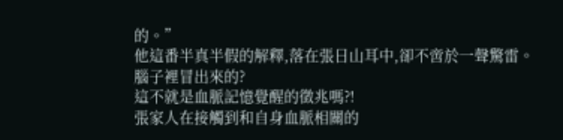的。”
他這番半真半假的解釋,落在張日山耳中,卻不啻於一聲驚雷。
腦子裡冒出來的?
這不就是血脈記憶覺醒的徵兆嗎?!
張家人在接觸到和自身血脈相關的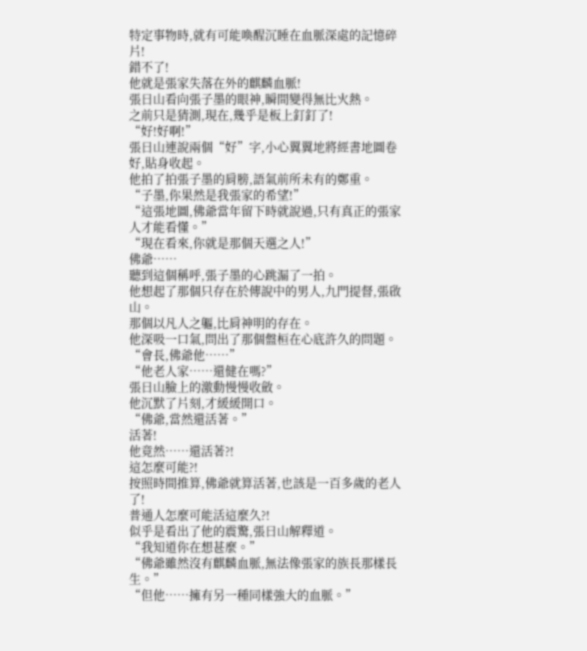特定事物時,就有可能喚醒沉睡在血脈深處的記憶碎片!
錯不了!
他就是張家失落在外的麒麟血脈!
張日山看向張子墨的眼神,瞬間變得無比火熱。
之前只是猜測,現在,幾乎是板上釘釘了!
“好!好啊!”
張日山連說兩個“好”字,小心翼翼地將經書地圖卷好,貼身收起。
他拍了拍張子墨的肩膀,語氣前所未有的鄭重。
“子墨,你果然是我張家的希望!”
“這張地圖,佛爺當年留下時就說過,只有真正的張家人才能看懂。”
“現在看來,你就是那個天選之人!”
佛爺……
聽到這個稱呼,張子墨的心跳漏了一拍。
他想起了那個只存在於傳說中的男人,九門提督,張啟山。
那個以凡人之軀,比肩神明的存在。
他深吸一口氣,問出了那個盤桓在心底許久的問題。
“會長,佛爺他……”
“他老人家……還健在嗎?”
張日山臉上的激動慢慢收斂。
他沉默了片刻,才緩緩開口。
“佛爺,當然還活著。”
活著!
他竟然……還活著?!
這怎麼可能?!
按照時間推算,佛爺就算活著,也該是一百多歲的老人了!
普通人怎麼可能活這麼久?!
似乎是看出了他的震驚,張日山解釋道。
“我知道你在想甚麼。”
“佛爺雖然沒有麒麟血脈,無法像張家的族長那樣長生。”
“但他……擁有另一種同樣強大的血脈。”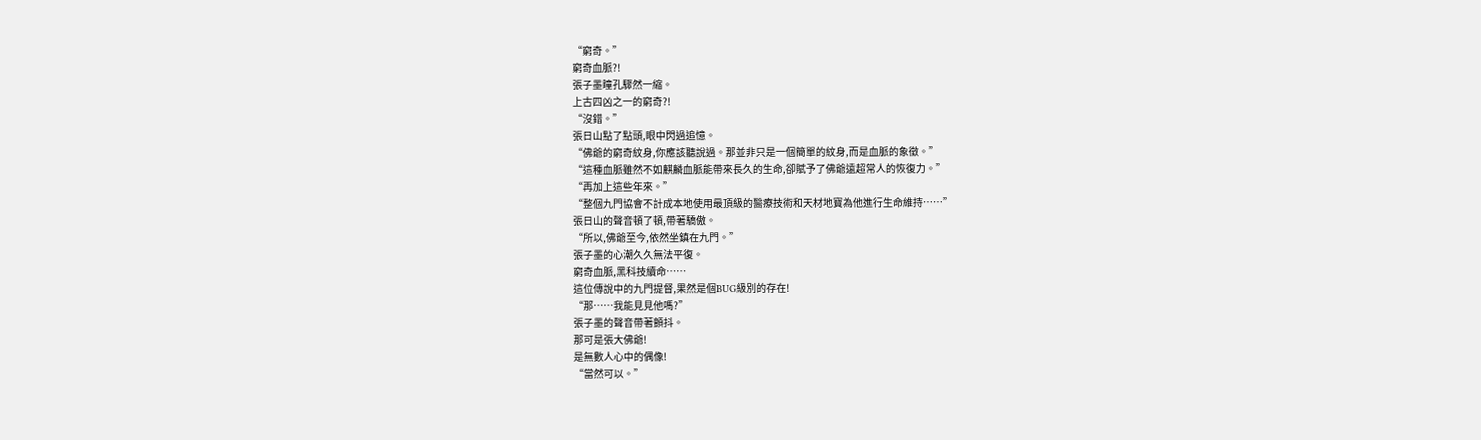“窮奇。”
窮奇血脈?!
張子墨瞳孔驟然一縮。
上古四凶之一的窮奇?!
“沒錯。”
張日山點了點頭,眼中閃過追憶。
“佛爺的窮奇紋身,你應該聽說過。那並非只是一個簡單的紋身,而是血脈的象徵。”
“這種血脈雖然不如麒麟血脈能帶來長久的生命,卻賦予了佛爺遠超常人的恢復力。”
“再加上這些年來。”
“整個九門協會不計成本地使用最頂級的醫療技術和天材地寶為他進行生命維持……”
張日山的聲音頓了頓,帶著驕傲。
“所以,佛爺至今,依然坐鎮在九門。”
張子墨的心潮久久無法平復。
窮奇血脈,黑科技續命……
這位傳說中的九門提督,果然是個BUG級別的存在!
“那……我能見見他嗎?”
張子墨的聲音帶著顫抖。
那可是張大佛爺!
是無數人心中的偶像!
“當然可以。”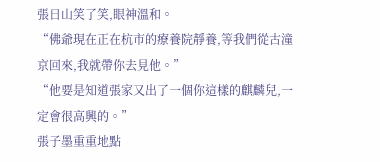張日山笑了笑,眼神溫和。
“佛爺現在正在杭市的療養院靜養,等我們從古潼京回來,我就帶你去見他。”
“他要是知道張家又出了一個你這樣的麒麟兒,一定會很高興的。”
張子墨重重地點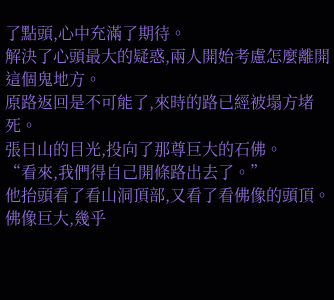了點頭,心中充滿了期待。
解決了心頭最大的疑惑,兩人開始考慮怎麼離開這個鬼地方。
原路返回是不可能了,來時的路已經被塌方堵死。
張日山的目光,投向了那尊巨大的石佛。
“看來,我們得自己開條路出去了。”
他抬頭看了看山洞頂部,又看了看佛像的頭頂。
佛像巨大,幾乎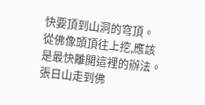快要頂到山洞的穹頂。
從佛像頭頂往上挖,應該是最快離開這裡的辦法。
張日山走到佛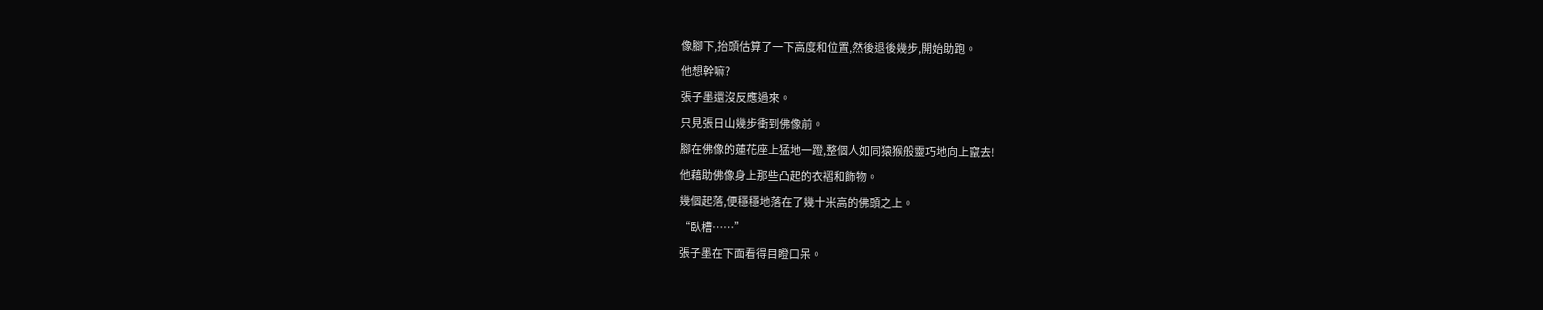像腳下,抬頭估算了一下高度和位置,然後退後幾步,開始助跑。
他想幹嘛?
張子墨還沒反應過來。
只見張日山幾步衝到佛像前。
腳在佛像的蓮花座上猛地一蹬,整個人如同猿猴般靈巧地向上竄去!
他藉助佛像身上那些凸起的衣褶和飾物。
幾個起落,便穩穩地落在了幾十米高的佛頭之上。
“臥槽……”
張子墨在下面看得目瞪口呆。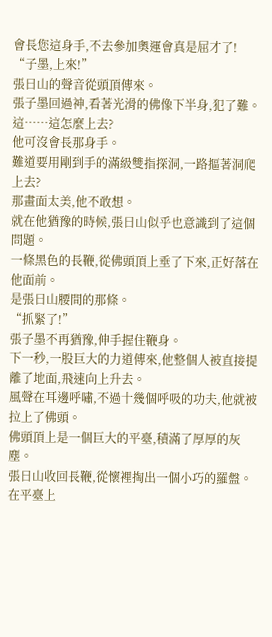會長您這身手,不去參加奧運會真是屈才了!
“子墨,上來!”
張日山的聲音從頭頂傳來。
張子墨回過神,看著光滑的佛像下半身,犯了難。
這……這怎麼上去?
他可沒會長那身手。
難道要用剛到手的滿級雙指探洞,一路摳著洞爬上去?
那畫面太美,他不敢想。
就在他猶豫的時候,張日山似乎也意識到了這個問題。
一條黑色的長鞭,從佛頭頂上垂了下來,正好落在他面前。
是張日山腰間的那條。
“抓緊了!”
張子墨不再猶豫,伸手握住鞭身。
下一秒,一股巨大的力道傳來,他整個人被直接提離了地面,飛速向上升去。
風聲在耳邊呼嘯,不過十幾個呼吸的功夫,他就被拉上了佛頭。
佛頭頂上是一個巨大的平臺,積滿了厚厚的灰塵。
張日山收回長鞭,從懷裡掏出一個小巧的羅盤。
在平臺上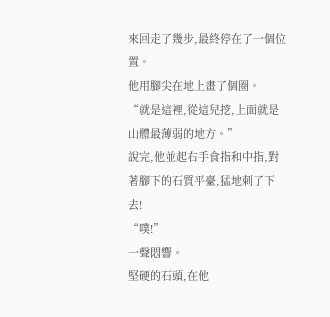來回走了幾步,最終停在了一個位置。
他用腳尖在地上畫了個圈。
“就是這裡,從這兒挖,上面就是山體最薄弱的地方。”
說完,他並起右手食指和中指,對著腳下的石質平臺,猛地刺了下去!
“噗!”
一聲悶響。
堅硬的石頭,在他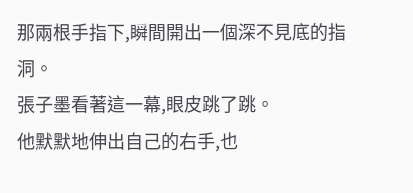那兩根手指下,瞬間開出一個深不見底的指洞。
張子墨看著這一幕,眼皮跳了跳。
他默默地伸出自己的右手,也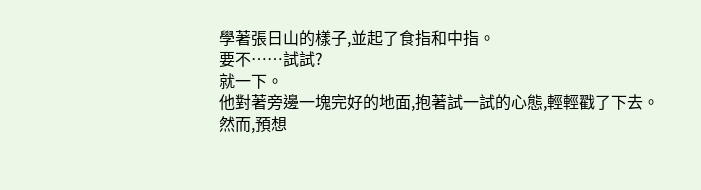學著張日山的樣子,並起了食指和中指。
要不……試試?
就一下。
他對著旁邊一塊完好的地面,抱著試一試的心態,輕輕戳了下去。
然而,預想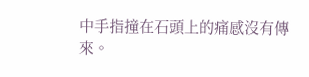中手指撞在石頭上的痛感沒有傳來。